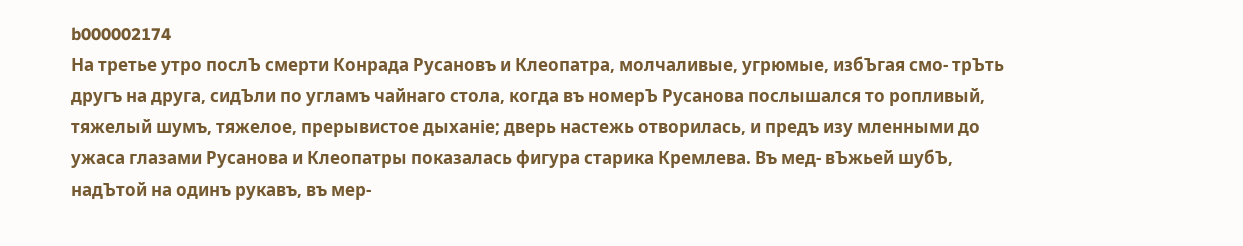b000002174
На третье утро послЪ смерти Конрада Русановъ и Клеопатра, молчаливые, угрюмые, избЪгая смо- трЪть другъ на друга, сидЪли по угламъ чайнаго стола, когда въ номерЪ Русанова послышался то ропливый, тяжелый шумъ, тяжелое, прерывистое дыханіе; дверь настежь отворилась, и предъ изу мленными до ужаса глазами Русанова и Клеопатры показалась фигура старика Кремлева. Въ мед- вЪжьей шубЪ, надЪтой на одинъ рукавъ, въ мер-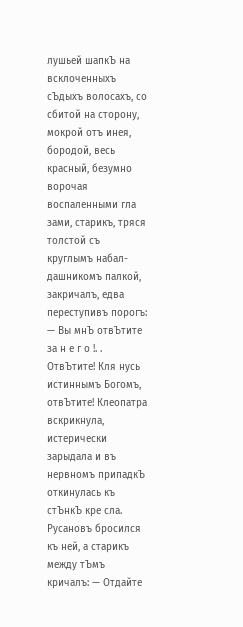лушьей шапкЪ на всклоченныхъ сЪдыхъ волосахъ, со сбитой на сторону, мокрой отъ инея, бородой, весь красный, безумно ворочая воспаленными гла зами, старикъ, тряся толстой съ круглымъ набал- дашникомъ палкой, закричалъ, едва переступивъ порогъ: — Вы мнЪ отвЪтите за н е г о !. . ОтвЪтите! Кля нусь истиннымъ Богомъ, отвЪтите! Клеопатра вскрикнула, истерически зарыдала и въ нервномъ припадкЪ откинулась къ стЪнкЪ кре сла. Русановъ бросился къ ней, а старикъ между тЪмъ кричалъ: — Отдайте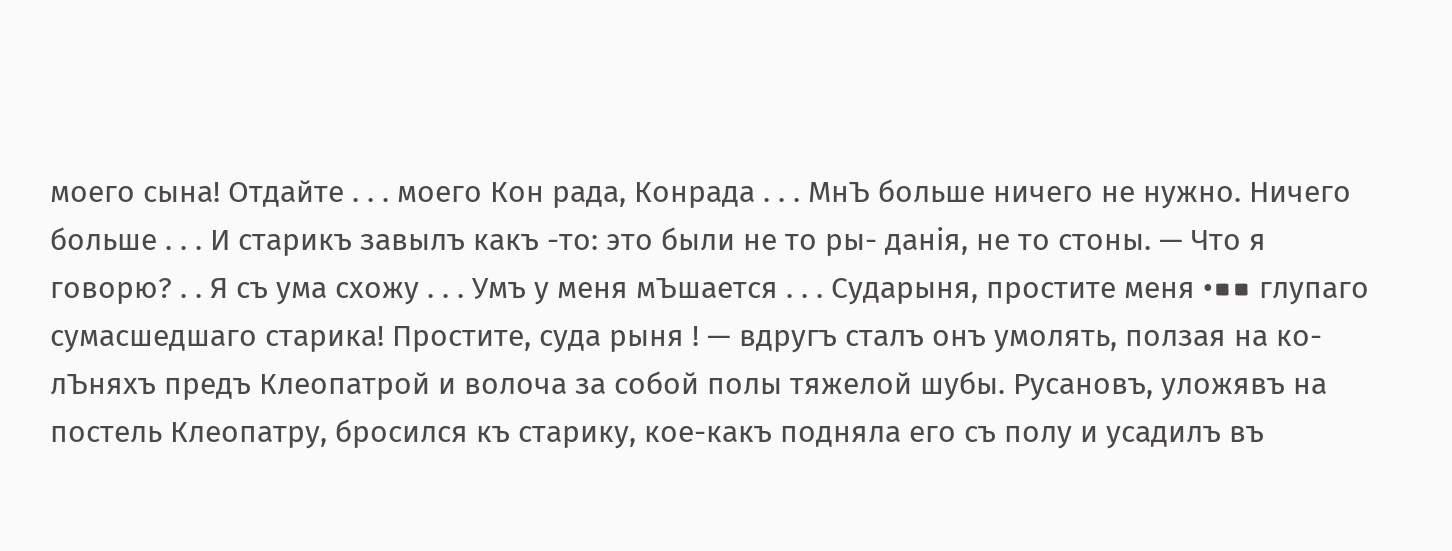моего сына! Отдайте . . . моего Кон рада, Конрада . . . МнЪ больше ничего не нужно. Ничего больше . . . И старикъ завылъ какъ -то: это были не то ры- данія, не то стоны. — Что я говорю? . . Я съ ума схожу . . . Умъ у меня мЪшается . . . Сударыня, простите меня •■■ глупаго сумасшедшаго старика! Простите, суда рыня ! — вдругъ сталъ онъ умолять, ползая на ко- лЪняхъ предъ Клеопатрой и волоча за собой полы тяжелой шубы. Русановъ, уложявъ на постель Клеопатру, бросился къ старику, кое-какъ подняла его съ полу и усадилъ въ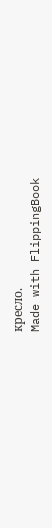кресло.
Made with FlippingBook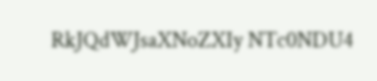RkJQdWJsaXNoZXIy NTc0NDU4